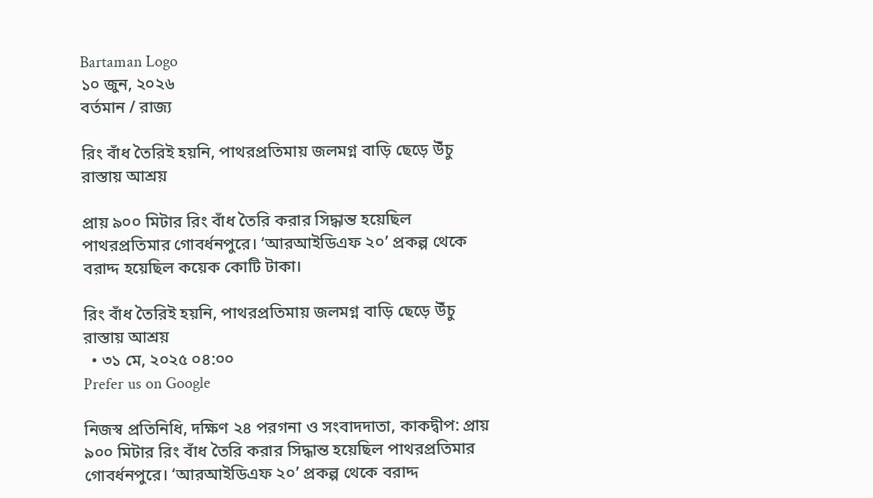Bartaman Logo
১০ জুন, ২০২৬
বর্তমান / রাজ্য

রিং বাঁধ তৈরিই হয়নি, পাথরপ্রতিমায় জলমগ্ন বাড়ি ছেড়ে উঁচু রাস্তায় আশ্রয়

প্রায় ৯০০ মিটার রিং বাঁধ তৈরি করার সিদ্ধান্ত হয়েছিল পাথরপ্রতিমার গোবর্ধনপুরে। ‘আরআইডিএফ ২০’ প্রকল্প থেকে বরাদ্দ হয়েছিল কয়েক কোটি টাকা।

রিং বাঁধ তৈরিই হয়নি, পাথরপ্রতিমায় জলমগ্ন বাড়ি ছেড়ে উঁচু রাস্তায় আশ্রয়
  • ৩১ মে, ২০২৫ ০৪:০০
Prefer us on Google

নিজস্ব প্রতিনিধি, দক্ষিণ ২৪ পরগনা ও সংবাদদাতা, কাকদ্বীপ: প্রায় ৯০০ মিটার রিং বাঁধ তৈরি করার সিদ্ধান্ত হয়েছিল পাথরপ্রতিমার গোবর্ধনপুরে। ‘আরআইডিএফ ২০’ প্রকল্প থেকে বরাদ্দ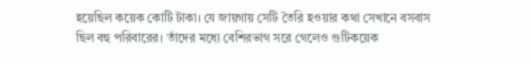হয়েছিল কয়েক কোটি টাকা। যে জায়গায় সেটি তৈরি হওয়ার কথা সেখানে বসবাস ছিল বহু পরিবারের। তাঁদের মধ্যে বেশিরভাগ সরে গেলেও গুটিকয়েক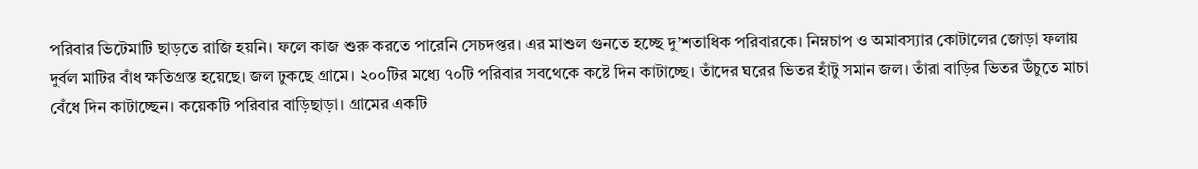পরিবার ভিটেমাটি ছাড়তে রাজি হয়নি। ফলে কাজ শুরু করতে পারেনি সেচদপ্তর। এর মাশুল গুনতে হচ্ছে দু’শতাধিক পরিবারকে। নিম্নচাপ ও অমাবস্যার কোটালের জোড়া ফলায় দুর্বল মাটির বাঁধ ক্ষতিগ্রস্ত হয়েছে। জল ঢুকছে গ্রামে। ২০০টির মধ্যে ৭০টি পরিবার সবথেকে কষ্টে দিন কাটাচ্ছে। তাঁদের ঘরের ভিতর হাঁটু সমান জল। তাঁরা বাড়ির ভিতর উঁচুতে মাচা বেঁধে দিন কাটাচ্ছেন। কয়েকটি পরিবার বাড়িছাড়া। গ্রামের একটি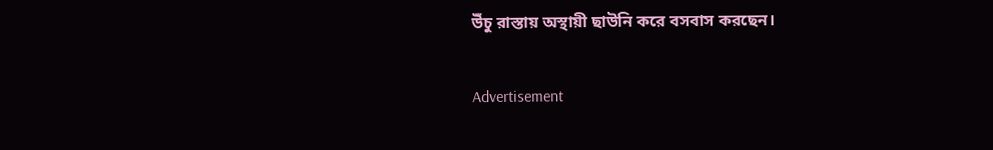উঁচু রাস্তায় অস্থায়ী ছাউনি করে বসবাস করছেন।

Advertisement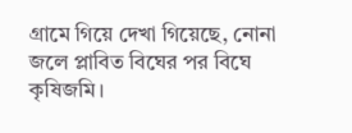গ্রামে গিয়ে দেখা গিয়েছে, নোনা জলে প্লাবিত বিঘের পর বিঘে কৃষিজমি।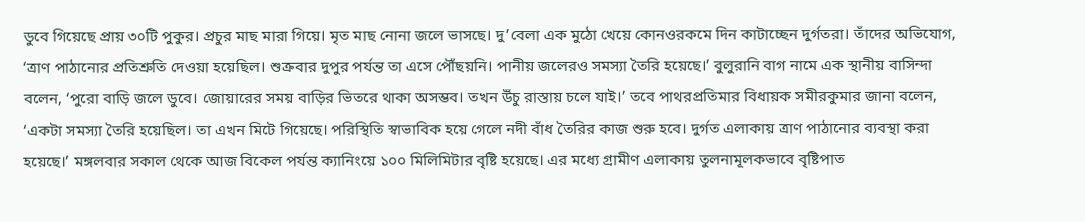ডুবে গিয়েছে প্রায় ৩০টি পুকুর। প্রচুর মাছ মারা গিয়ে। মৃত মাছ নোনা জলে ভাসছে। দু’বেলা এক মুঠো খেয়ে কোনওরকমে দিন কাটাচ্ছেন দুর্গতরা। তাঁদের অভিযোগ, ‘ত্রাণ পাঠানোর প্রতিশ্রুতি দেওয়া হয়েছিল। শুক্রবার দুপুর পর্যন্ত তা এসে পৌঁছয়নি। পানীয় জলেরও সমস্যা তৈরি হয়েছে।’ বুলুরানি বাগ নামে এক স্থানীয় বাসিন্দা বলেন, ‘পুরো বাড়ি জলে ডুবে। জোয়ারের সময় বাড়ির ভিতরে থাকা অসম্ভব। তখন উঁচু রাস্তায় চলে যাই।’ তবে পাথরপ্রতিমার বিধায়ক সমীরকুমার জানা বলেন, ‘একটা সমস্যা তৈরি হয়েছিল। তা এখন মিটে গিয়েছে। পরিস্থিতি স্বাভাবিক হয়ে গেলে নদী বাঁধ তৈরির কাজ শুরু হবে। দুর্গত এলাকায় ত্রাণ পাঠানোর ব্যবস্থা করা হয়েছে।’ মঙ্গলবার সকাল থেকে আজ বিকেল পর্যন্ত ক্যানিংয়ে ১০০ মিলিমিটার বৃষ্টি হয়েছে। এর মধ্যে গ্রামীণ এলাকায় তুলনামূলকভাবে বৃষ্টিপাত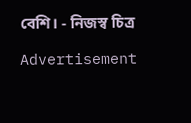বেশি। - নিজস্ব চিত্র

Advertisement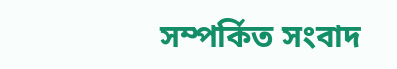সম্পর্কিত সংবাদ